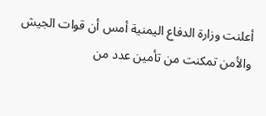أعلنت وزارة الدفاع اليمنية أمس أن قوات الجيش والأمن تمكنت من تأمين عدد من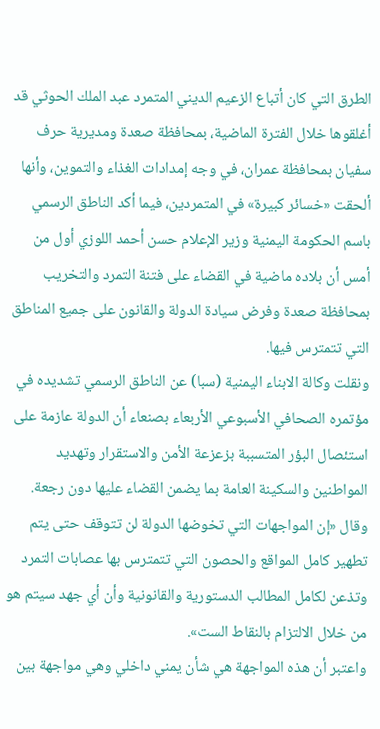الطرق التي كان أتباع الزعيم الديني المتمرد عبد الملك الحوثي قد أغلقوها خلال الفترة الماضية، بمحافظة صعدة ومديرية حرف سفيان بمحافظة عمران، في وجه إمدادات الغذاء والتموين، وأنها ألحقت «خسائر كبيرة» في المتمردين، فيما أكد الناطق الرسمي باسم الحكومة اليمنية وزير الإعلام حسن أحمد اللوزي أول من أمس أن بلاده ماضية في القضاء على فتنة التمرد والتخريب بمحافظة صعدة وفرض سيادة الدولة والقانون على جميع المناطق التي تتمترس فيها.
ونقلت وكالة الابناء اليمنية (سبا) عن الناطق الرسمي تشديده في مؤتمره الصحافي الأسبوعي الأربعاء بصنعاء أن الدولة عازمة على استئصال البؤر المتسببة بزعزعة الأمن والاستقرار وتهديد المواطنين والسكينة العامة بما يضمن القضاء عليها دون رجعة.
وقال «إن المواجهات التي تخوضها الدولة لن تتوقف حتى يتم تطهير كامل المواقع والحصون التي تتمترس بها عصابات التمرد وتذعن لكامل المطالب الدستورية والقانونية وأن أي جهد سيتم هو من خلال الالتزام بالنقاط الست».
واعتبر أن هذه المواجهة هي شأن يمني داخلي وهي مواجهة بين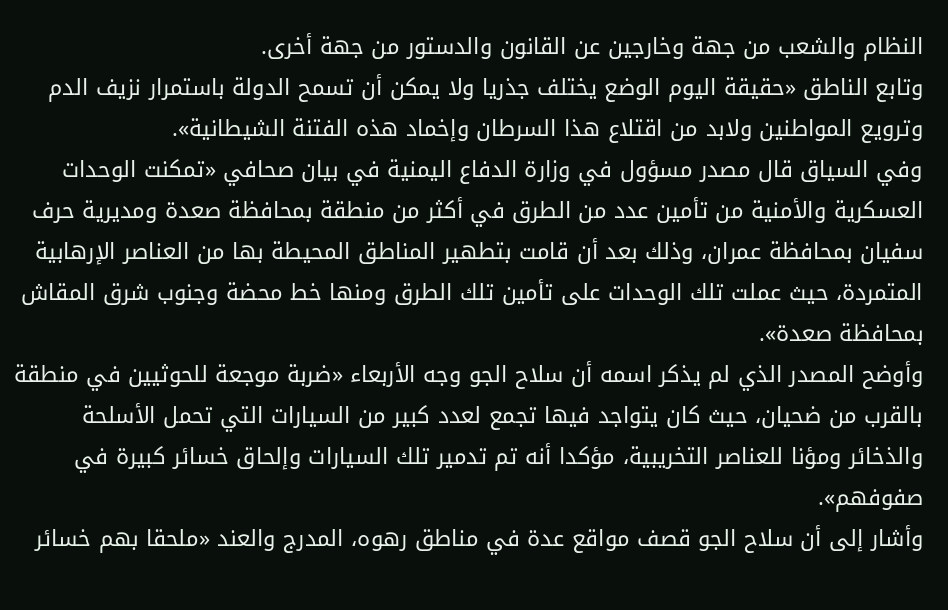النظام والشعب من جهة وخارجين عن القانون والدستور من جهة أخرى.
وتابع الناطق «حقيقة اليوم الوضع يختلف جذريا ولا يمكن أن تسمح الدولة باستمرار نزيف الدم وترويع المواطنين ولابد من اقتلاع هذا السرطان وإخماد هذه الفتنة الشيطانية».
وفي السياق قال مصدر مسؤول في وزارة الدفاع اليمنية في بيان صحافي «تمكنت الوحدات العسكرية والأمنية من تأمين عدد من الطرق في أكثر من منطقة بمحافظة صعدة ومديرية حرف سفيان بمحافظة عمران، وذلك بعد أن قامت بتطهير المناطق المحيطة بها من العناصر الإرهابية المتمردة، حيث عملت تلك الوحدات على تأمين تلك الطرق ومنها خط محضة وجنوب شرق المقاش بمحافظة صعدة».
وأوضح المصدر الذي لم يذكر اسمه أن سلاح الجو وجه الأربعاء «ضربة موجعة للحوثيين في منطقة بالقرب من ضحيان، حيث كان يتواجد فيها تجمع لعدد كبير من السيارات التي تحمل الأسلحة والذخائر ومؤنا للعناصر التخريبية، مؤكدا أنه تم تدمير تلك السيارات وإلحاق خسائر كبيرة في صفوفهم».
وأشار إلى أن سلاح الجو قصف مواقع عدة في مناطق رهوه، المدرج والعند «ملحقا بهم خسائر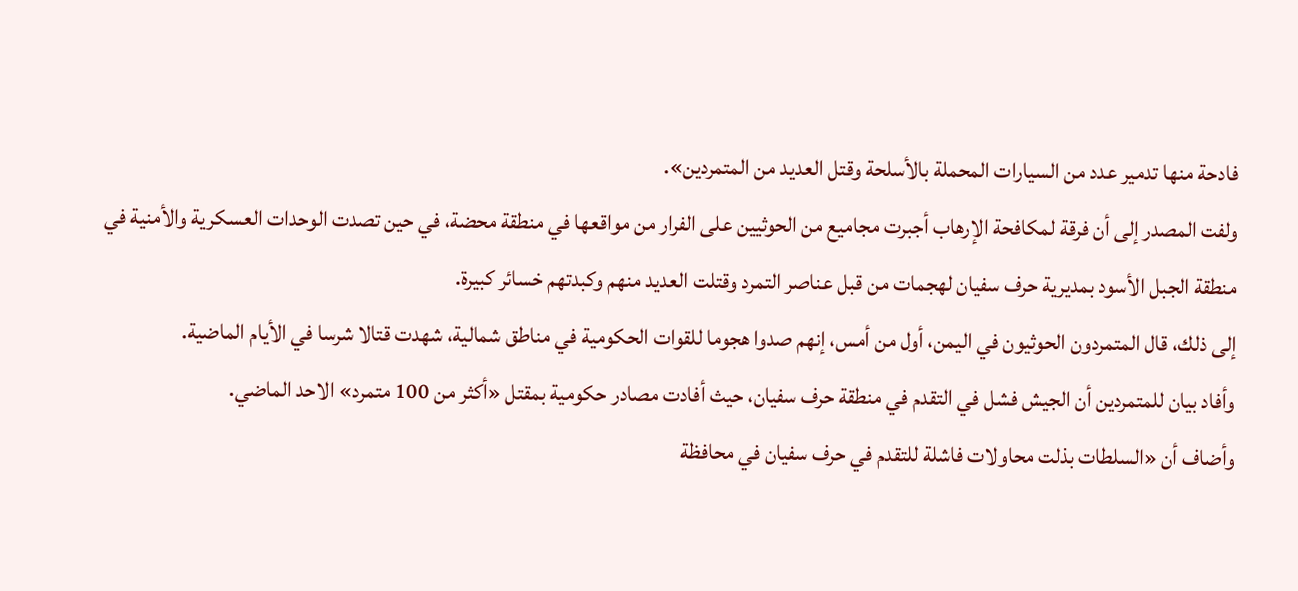فادحة منها تدمير عدد من السيارات المحملة بالأسلحة وقتل العديد من المتمردين».
ولفت المصدر إلى أن فرقة لمكافحة الإرهاب أجبرت مجاميع من الحوثيين على الفرار من مواقعها في منطقة محضة، في حين تصدت الوحدات العسكرية والأمنية في منطقة الجبل الأسود بمديرية حرف سفيان لهجمات من قبل عناصر التمرد وقتلت العديد منهم وكبدتهم خسائر كبيرة.
إلى ذلك، قال المتمردون الحوثيون في اليمن، أول من أمس، إنهم صدوا هجوما للقوات الحكومية في مناطق شمالية، شهدت قتالا شرسا في الأيام الماضية.
وأفاد بيان للمتمردين أن الجيش فشل في التقدم في منطقة حرف سفيان، حيث أفادت مصادر حكومية بمقتل «أكثر من 100 متمرد» الاحد الماضي.
وأضاف أن «السلطات بذلت محاولات فاشلة للتقدم في حرف سفيان في محافظة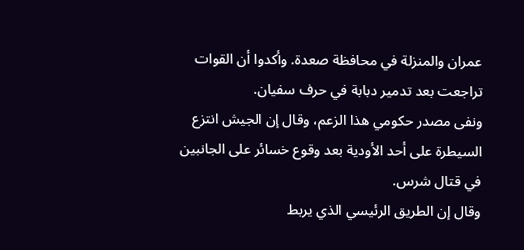عمران والمنزلة في محافظة صعدة. وأكدوا أن القوات تراجعت بعد تدمير دبابة في حرف سفيان.
ونفى مصدر حكومي هذا الزعم، وقال إن الجيش انتزع السيطرة على أحد الأودية بعد وقوع خسائر على الجانبين في قتال شرس.
وقال إن الطريق الرئيسي الذي يربط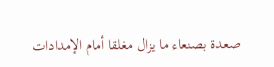صعدة بصنعاء ما يزال مغلقا أمام الإمدادات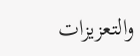والتعزيزات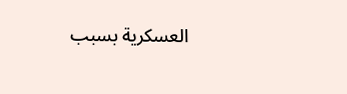العسكرية بسبب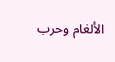الألغام وحرب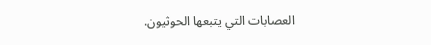العصابات التي يتبعها الحوثيون.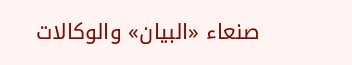صنعاء «البيان» والوكالات